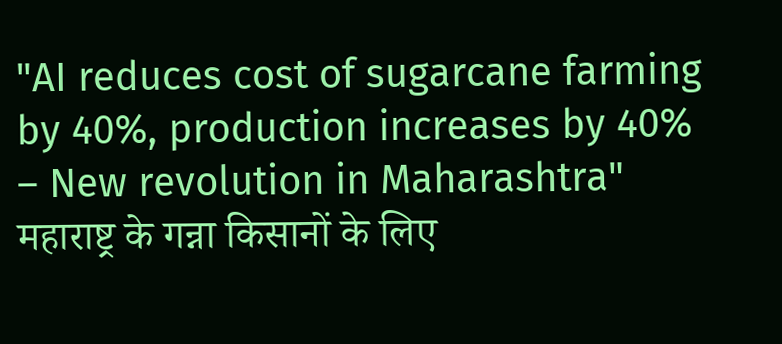"AI reduces cost of sugarcane farming by 40%, production increases by 40% – New revolution in Maharashtra"
महाराष्ट्र के गन्ना किसानों के लिए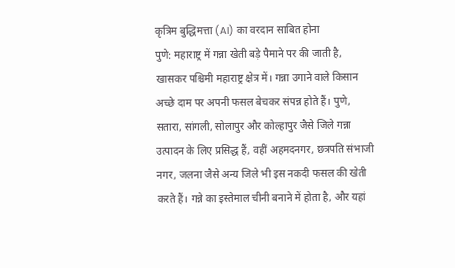कृत्रिम बुद्धिमत्ता (AI) का वरदान साबित होना
पुणे: महाराष्ट्र में गन्ना खेती बड़े पैमाने पर की जाती है, खासकर पश्चिमी महाराष्ट्र क्षेत्र में। गन्ना उगाने वाले किसान अच्छे दाम पर अपनी फसल बेचकर संपन्न होते हैं। पुणे, सतारा, सांगली, सोलापुर और कोल्हापुर जैसे जिले गन्ना उत्पादन के लिए प्रसिद्ध हैं, वहीं अहमदनगर, छत्रपति संभाजी नगर, जलना जैसे अन्य जिले भी इस नकदी फसल की खेती करते हैं। गन्ने का इस्तेमाल चीनी बनाने में होता है, और यहां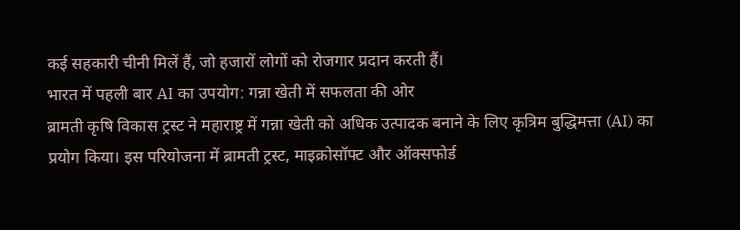कई सहकारी चीनी मिलें हैं, जो हजारों लोगों को रोजगार प्रदान करती हैं।
भारत में पहली बार AI का उपयोग: गन्ना खेती में सफलता की ओर
ब्रामती कृषि विकास ट्रस्ट ने महाराष्ट्र में गन्ना खेती को अधिक उत्पादक बनाने के लिए कृत्रिम बुद्धिमत्ता (AI) का प्रयोग किया। इस परियोजना में ब्रामती ट्रस्ट, माइक्रोसॉफ्ट और ऑक्सफोर्ड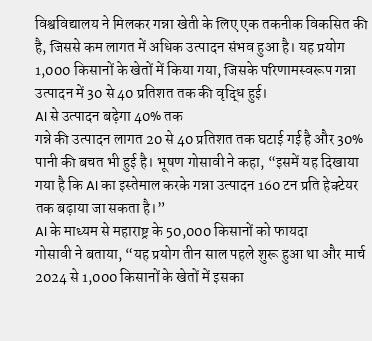विश्वविद्यालय ने मिलकर गन्ना खेती के लिए एक तकनीक विकसित की है, जिससे कम लागत में अधिक उत्पादन संभव हुआ है। यह प्रयोग 1,000 किसानों के खेतों में किया गया, जिसके परिणामस्वरूप गन्ना उत्पादन में 30 से 40 प्रतिशत तक की वृद्धि हुई।
AI से उत्पादन बढ़ेगा 40% तक
गन्ने की उत्पादन लागत 20 से 40 प्रतिशत तक घटाई गई है और 30% पानी की बचत भी हुई है। भूषण गोसावी ने कहा, “इसमें यह दिखाया गया है कि AI का इस्तेमाल करके गन्ना उत्पादन 160 टन प्रति हेक्टेयर तक बढ़ाया जा सकता है।”
AI के माध्यम से महाराष्ट्र के 50,000 किसानों को फायदा
गोसावी ने बताया, “यह प्रयोग तीन साल पहले शुरू हुआ था और मार्च 2024 से 1,000 किसानों के खेतों में इसका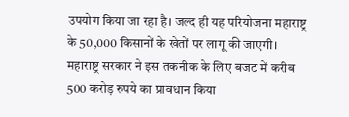उपयोग किया जा रहा है। जल्द ही यह परियोजना महाराष्ट्र के 50,000 किसानों के खेतों पर लागू की जाएगी। महाराष्ट्र सरकार ने इस तकनीक के लिए बजट में करीब 500 करोड़ रुपये का प्रावधान किया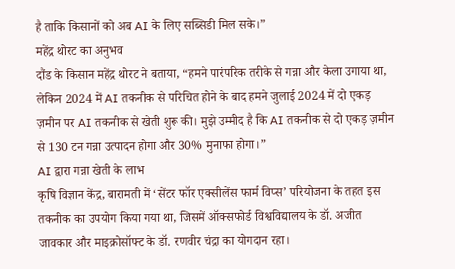है ताकि किसानों को अब AI के लिए सब्सिडी मिल सके।”
महेंद्र थोरट का अनुभव
दौंड के किसान महेंद्र थोरट ने बताया, “हमने पारंपरिक तरीके से गन्ना और केला उगाया था, लेकिन 2024 में AI तकनीक से परिचित होने के बाद हमने जुलाई 2024 में दो एकड़ ज़मीन पर AI तकनीक से खेती शुरू की। मुझे उम्मीद है कि AI तकनीक से दो एकड़ ज़मीन से 130 टन गन्ना उत्पादन होगा और 30% मुनाफा होगा।”
AI द्वारा गन्ना खेती के लाभ
कृषि विज्ञान केंद्र, बारामती में ‘सेंटर फॉर एक्सीलेंस फार्म विप्स’ परियोजना के तहत इस तकनीक का उपयोग किया गया था, जिसमें ऑक्सफोर्ड विश्वविद्यालय के डॉ. अजीत जावकार और माइक्रोसॉफ्ट के डॉ. रणवीर चंद्रा का योगदान रहा।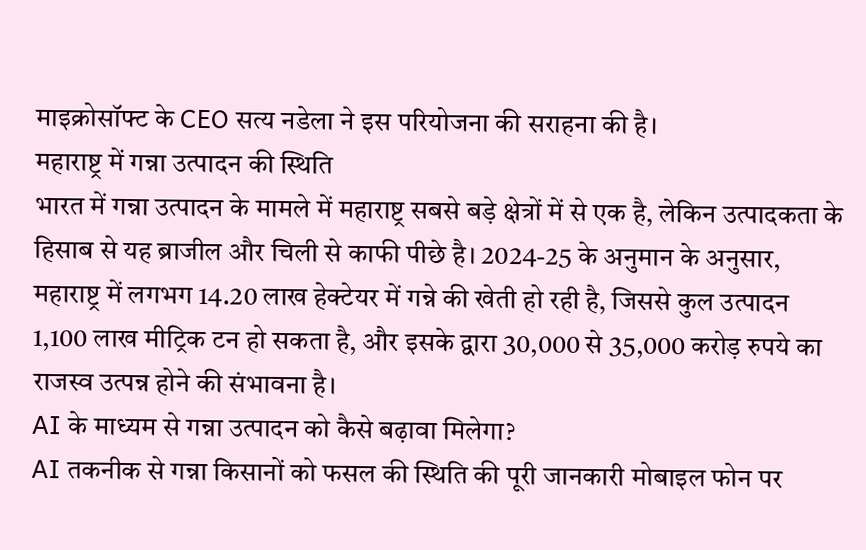माइक्रोसॉफ्ट के CEO सत्य नडेला ने इस परियोजना की सराहना की है।
महाराष्ट्र में गन्ना उत्पादन की स्थिति
भारत में गन्ना उत्पादन के मामले में महाराष्ट्र सबसे बड़े क्षेत्रों में से एक है, लेकिन उत्पादकता के हिसाब से यह ब्राजील और चिली से काफी पीछे है। 2024-25 के अनुमान के अनुसार, महाराष्ट्र में लगभग 14.20 लाख हेक्टेयर में गन्ने की खेती हो रही है, जिससे कुल उत्पादन 1,100 लाख मीट्रिक टन हो सकता है, और इसके द्वारा 30,000 से 35,000 करोड़ रुपये का राजस्व उत्पन्न होने की संभावना है।
AI के माध्यम से गन्ना उत्पादन को कैसे बढ़ावा मिलेगा?
AI तकनीक से गन्ना किसानों को फसल की स्थिति की पूरी जानकारी मोबाइल फोन पर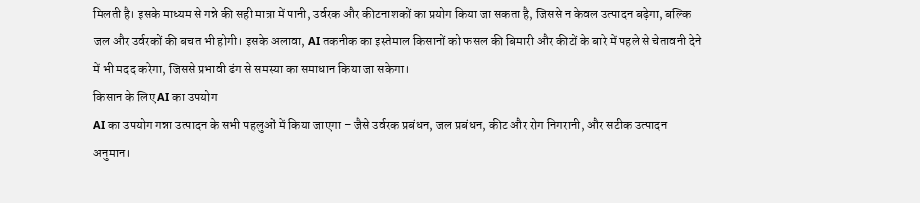मिलती है। इसके माध्यम से गन्ने की सही मात्रा में पानी, उर्वरक और कीटनाशकों का प्रयोग किया जा सकता है, जिससे न केवल उत्पादन बढ़ेगा, बल्कि जल और उर्वरकों की बचत भी होगी। इसके अलावा, AI तकनीक का इस्तेमाल किसानों को फसल की बिमारी और कीटों के बारे में पहले से चेतावनी देने में भी मदद करेगा, जिससे प्रभावी ढंग से समस्या का समाधान किया जा सकेगा।
किसान के लिए AI का उपयोग
AI का उपयोग गन्ना उत्पादन के सभी पहलुओं में किया जाएगा – जैसे उर्वरक प्रबंधन, जल प्रबंधन, कीट और रोग निगरानी, और सटीक उत्पादन अनुमान।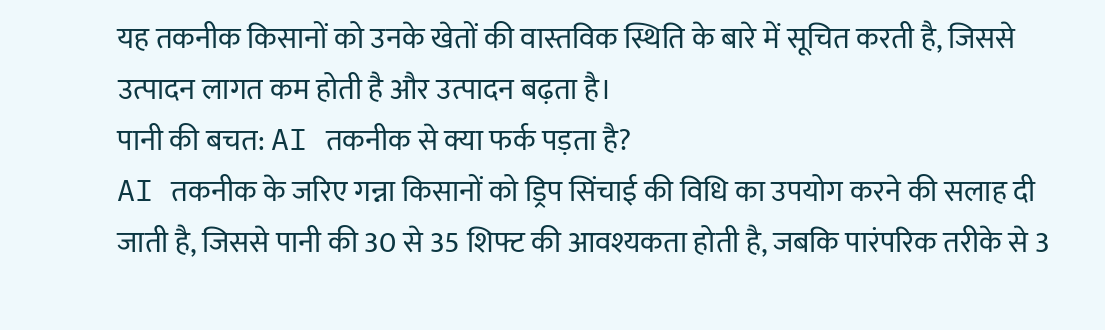यह तकनीक किसानों को उनके खेतों की वास्तविक स्थिति के बारे में सूचित करती है, जिससे उत्पादन लागत कम होती है और उत्पादन बढ़ता है।
पानी की बचत: AI तकनीक से क्या फर्क पड़ता है?
AI तकनीक के जरिए गन्ना किसानों को ड्रिप सिंचाई की विधि का उपयोग करने की सलाह दी जाती है, जिससे पानी की 30 से 35 शिफ्ट की आवश्यकता होती है, जबकि पारंपरिक तरीके से 3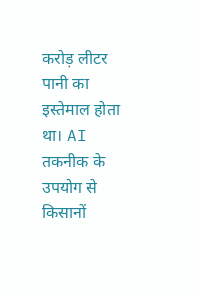करोड़ लीटर पानी का इस्तेमाल होता था। AI तकनीक के उपयोग से किसानों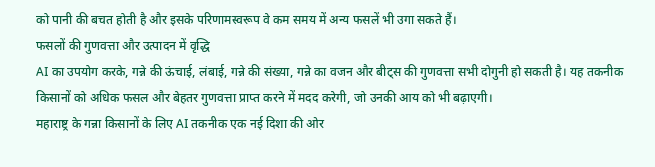को पानी की बचत होती है और इसके परिणामस्वरूप वे कम समय में अन्य फसलें भी उगा सकते हैं।
फसलों की गुणवत्ता और उत्पादन में वृद्धि
AI का उपयोग करके, गन्ने की ऊंचाई, लंबाई, गन्ने की संख्या, गन्ने का वजन और बीट्स की गुणवत्ता सभी दोगुनी हो सकती है। यह तकनीक किसानों को अधिक फसल और बेहतर गुणवत्ता प्राप्त करने में मदद करेगी, जो उनकी आय को भी बढ़ाएगी।
महाराष्ट्र के गन्ना किसानों के लिए AI तकनीक एक नई दिशा की ओर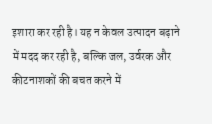इशारा कर रही है। यह न केवल उत्पादन बढ़ाने में मदद कर रही है, बल्कि जल, उर्वरक और कीटनाशकों की बचत करने में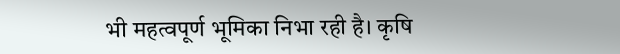भी महत्वपूर्ण भूमिका निभा रही है। कृषि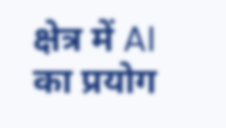क्षेत्र में AI का प्रयोग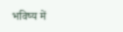भविष्य में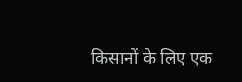किसानों के लिए एक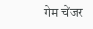गेम चेंजर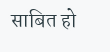साबित हो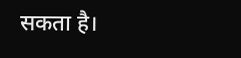सकता है।